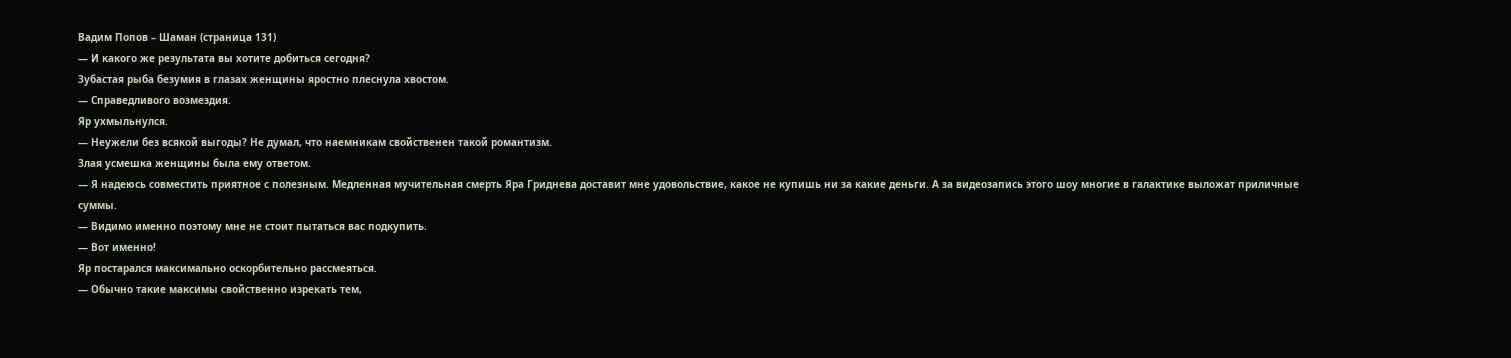Вадим Попов – Шаман (страница 131)
— И какого же результата вы хотите добиться сегодня?
Зубастая рыба безумия в глазах женщины яростно плеснула хвостом.
— Справедливого возмездия.
Яр ухмыльнулся.
— Неужели без всякой выгоды? Не думал, что наемникам свойственен такой романтизм.
Злая усмешка женщины была ему ответом.
— Я надеюсь совместить приятное с полезным. Медленная мучительная смерть Яра Гриднева доставит мне удовольствие, какое не купишь ни за какие деньги. А за видеозапись этого шоу многие в галактике выложат приличные суммы.
— Видимо именно поэтому мне не стоит пытаться вас подкупить.
— Вот именно!
Яр постарался максимально оскорбительно рассмеяться.
— Обычно такие максимы свойственно изрекать тем,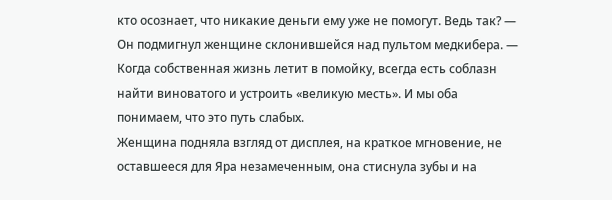кто осознает, что никакие деньги ему уже не помогут. Ведь так? — Он подмигнул женщине склонившейся над пультом медкибера. — Когда собственная жизнь летит в помойку, всегда есть соблазн найти виноватого и устроить «великую месть». И мы оба понимаем, что это путь слабых.
Женщина подняла взгляд от дисплея, на краткое мгновение, не оставшееся для Яра незамеченным, она стиснула зубы и на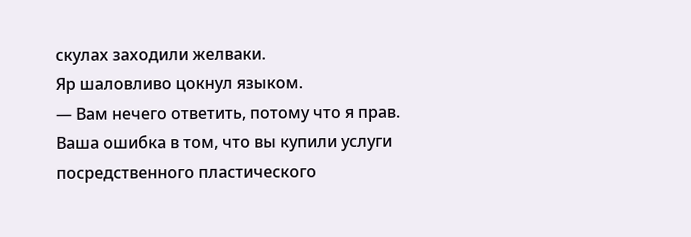скулах заходили желваки.
Яр шаловливо цокнул языком.
— Вам нечего ответить, потому что я прав. Ваша ошибка в том, что вы купили услуги посредственного пластического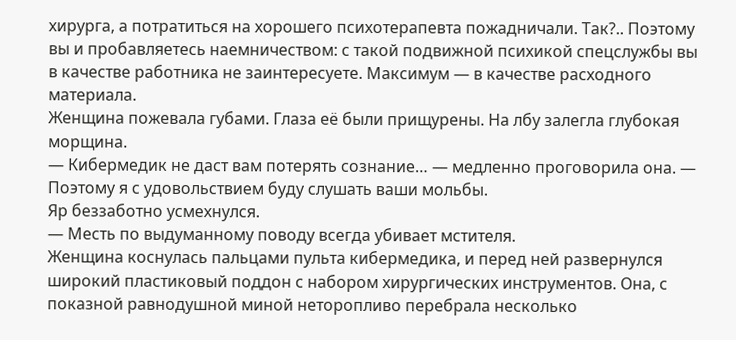хирурга, а потратиться на хорошего психотерапевта пожадничали. Так?.. Поэтому вы и пробавляетесь наемничеством: с такой подвижной психикой спецслужбы вы в качестве работника не заинтересуете. Максимум — в качестве расходного материала.
Женщина пожевала губами. Глаза её были прищурены. На лбу залегла глубокая морщина.
— Кибермедик не даст вам потерять сознание… — медленно проговорила она. — Поэтому я с удовольствием буду слушать ваши мольбы.
Яр беззаботно усмехнулся.
— Месть по выдуманному поводу всегда убивает мстителя.
Женщина коснулась пальцами пульта кибермедика, и перед ней развернулся широкий пластиковый поддон с набором хирургических инструментов. Она, с показной равнодушной миной неторопливо перебрала несколько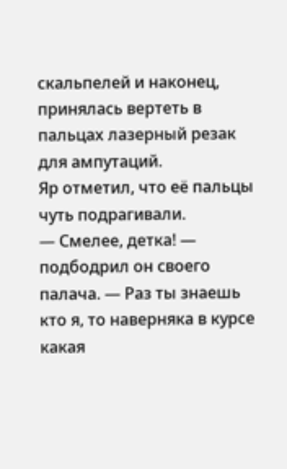скальпелей и наконец, принялась вертеть в пальцах лазерный резак для ампутаций.
Яр отметил, что её пальцы чуть подрагивали.
— Смелее, детка! — подбодрил он своего палача. — Раз ты знаешь кто я, то наверняка в курсе какая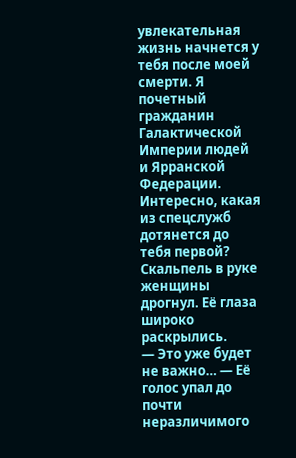увлекательная жизнь начнется у тебя после моей смерти. Я почетный гражданин Галактической Империи людей и Ярранской Федерации. Интересно, какая из спецслужб дотянется до тебя первой?
Скальпель в руке женщины дрогнул. Её глаза широко раскрылись.
— Это уже будет не важно… — Её голос упал до почти неразличимого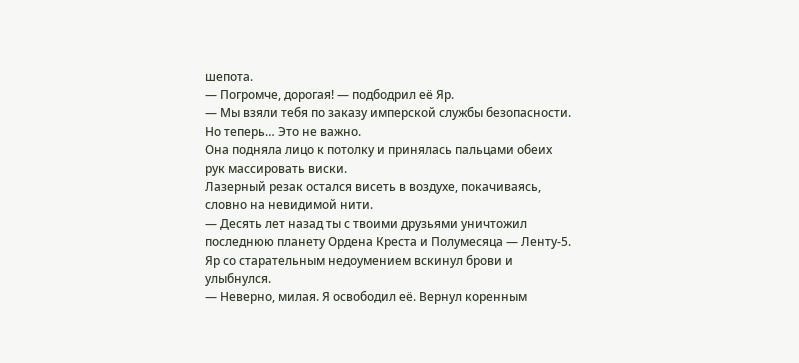шепота.
— Погромче, дорогая! — подбодрил её Яр.
— Мы взяли тебя по заказу имперской службы безопасности. Но теперь… Это не важно.
Она подняла лицо к потолку и принялась пальцами обеих рук массировать виски.
Лазерный резак остался висеть в воздухе, покачиваясь, словно на невидимой нити.
— Десять лет назад ты с твоими друзьями уничтожил последнюю планету Ордена Креста и Полумесяца — Ленту-5.
Яр со старательным недоумением вскинул брови и улыбнулся.
— Неверно, милая. Я освободил её. Вернул коренным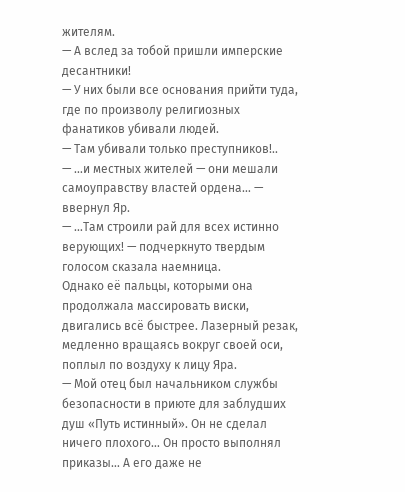жителям.
— А вслед за тобой пришли имперские десантники!
— У них были все основания прийти туда, где по произволу религиозных фанатиков убивали людей.
— Там убивали только преступников!..
— …и местных жителей — они мешали самоуправству властей ордена… — ввернул Яр.
— …Там строили рай для всех истинно верующих! — подчеркнуто твердым голосом сказала наемница.
Однако её пальцы, которыми она продолжала массировать виски, двигались всё быстрее. Лазерный резак, медленно вращаясь вокруг своей оси, поплыл по воздуху к лицу Яра.
— Мой отец был начальником службы безопасности в приюте для заблудших душ «Путь истинный». Он не сделал ничего плохого… Он просто выполнял приказы… А его даже не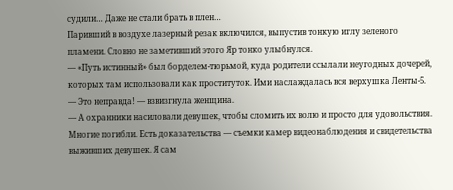судили… Даже не стали брать в плен…
Паривший в воздухе лазерный резак включился, выпустив тонкую иглу зеленого пламени. Словно не заметивший этого Яр тонко улыбнулся.
— «Путь истинный» был борделем-тюрьмой, куда родители ссылали неугодных дочерей, которых там использовали как проституток. Ими наслаждалась вся верхушка Ленты-5.
— Это неправда! — взвизгнула женщина.
— А охранники насиловали девушек, чтобы сломить их волю и просто для удовольствия. Многие погибли. Есть доказательства — съемки камер видеонаблюдения и свидетельства выживших девушек. Я сам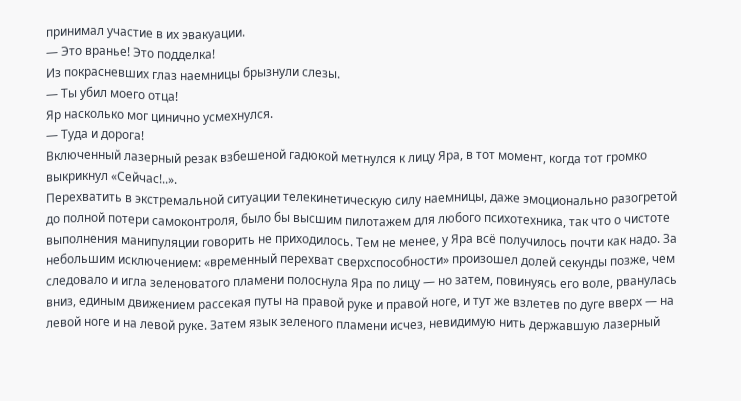принимал участие в их эвакуации.
— Это вранье! Это подделка!
Из покрасневших глаз наемницы брызнули слезы.
— Ты убил моего отца!
Яр насколько мог цинично усмехнулся.
— Туда и дорога!
Включенный лазерный резак взбешеной гадюкой метнулся к лицу Яра, в тот момент, когда тот громко выкрикнул «Сейчас!..».
Перехватить в экстремальной ситуации телекинетическую силу наемницы, даже эмоционально разогретой до полной потери самоконтроля, было бы высшим пилотажем для любого психотехника, так что о чистоте выполнения манипуляции говорить не приходилось. Тем не менее, у Яра всё получилось почти как надо. За небольшим исключением: «временный перехват сверхспособности» произошел долей секунды позже, чем следовало и игла зеленоватого пламени полоснула Яра по лицу — но затем, повинуясь его воле, рванулась вниз, единым движением рассекая путы на правой руке и правой ноге, и тут же взлетев по дуге вверх — на левой ноге и на левой руке. Затем язык зеленого пламени исчез, невидимую нить державшую лазерный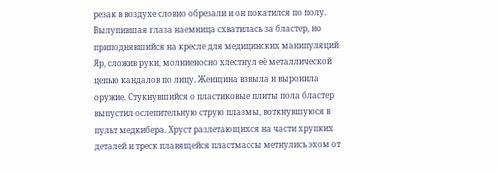резак в воздухе словно обрезали и он покатился по полу.
Вылупившая глаза наемница схватилась за бластер, но приподнявшийся на кресле для медицинских манипуляций Яр, сложив руки, молниеносно хлестнул её металлической цепью кандалов по лицу. Женщина взвыла и выронила оружие. Стукнувшийся о пластиковые плиты пола бластер выпустил ослепительную струю плазмы, воткнувшуюся в пульт медкибера. Хруст разлетающихся на части хрупких деталей и треск плавящейся пластмассы метнулись эхом от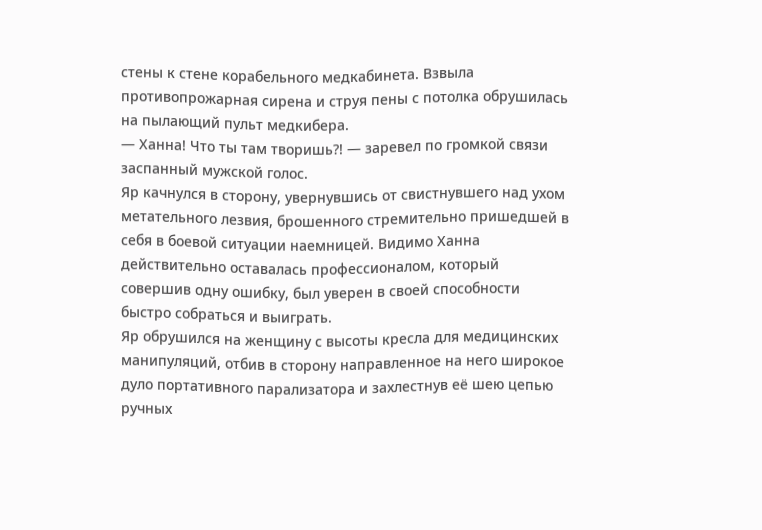стены к стене корабельного медкабинета. Взвыла противопрожарная сирена и струя пены с потолка обрушилась на пылающий пульт медкибера.
— Ханна! Что ты там творишь?! — заревел по громкой связи заспанный мужской голос.
Яр качнулся в сторону, увернувшись от свистнувшего над ухом метательного лезвия, брошенного стремительно пришедшей в себя в боевой ситуации наемницей. Видимо Ханна действительно оставалась профессионалом, который совершив одну ошибку, был уверен в своей способности быстро собраться и выиграть.
Яр обрушился на женщину с высоты кресла для медицинских манипуляций, отбив в сторону направленное на него широкое дуло портативного парализатора и захлестнув её шею цепью ручных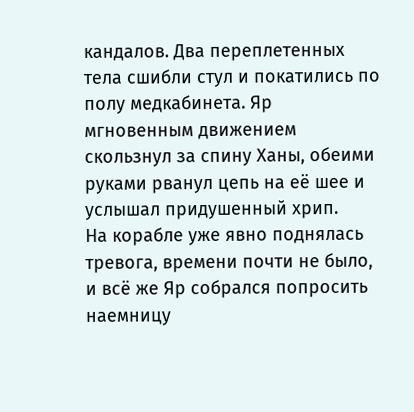кандалов. Два переплетенных тела сшибли стул и покатились по полу медкабинета. Яр мгновенным движением скользнул за спину Ханы, обеими руками рванул цепь на её шее и услышал придушенный хрип.
На корабле уже явно поднялась тревога, времени почти не было, и всё же Яр собрался попросить наемницу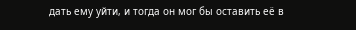дать ему уйти, и тогда он мог бы оставить её в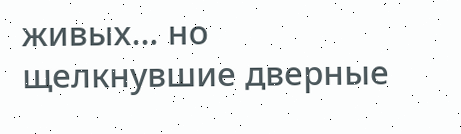живых… но щелкнувшие дверные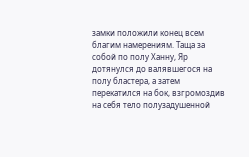замки положили конец всем благим намерениям. Таща за собой по полу Ханну, Яр дотянулся до валявшегося на полу бластера, а затем перекатился на бок, взгромоздив на себя тело полузадушенной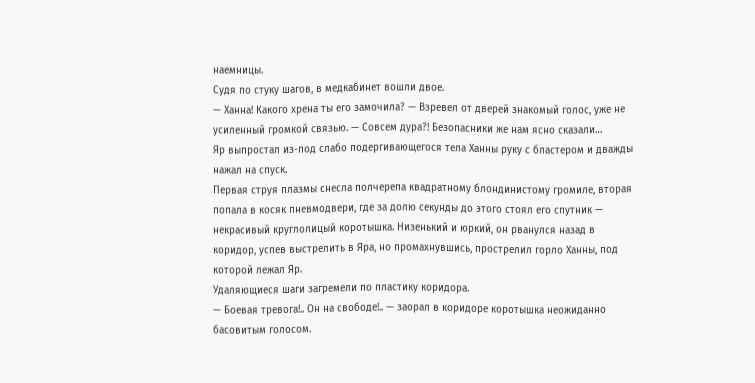наемницы.
Судя по стуку шагов, в медкабинет вошли двое.
— Ханна! Какого хрена ты его замочила? — Взревел от дверей знакомый голос, уже не усиленный громкой связью. — Совсем дура?! Безопасники же нам ясно сказали…
Яр выпростал из-под слабо подергивающегося тела Ханны руку с бластером и дважды нажал на спуск.
Первая струя плазмы снесла полчерепа квадратному блондинистому громиле, вторая попала в косяк пневмодвери, где за долю секунды до этого стоял его спутник — некрасивый круглолицый коротышка. Низенький и юркий, он рванулся назад в коридор, успев выстрелить в Яра, но промахнувшись, прострелил горло Ханны, под которой лежал Яр.
Удаляющиеся шаги загремели по пластику коридора.
— Боевая тревога!.. Он на свободе!.. — заорал в коридоре коротышка неожиданно басовитым голосом.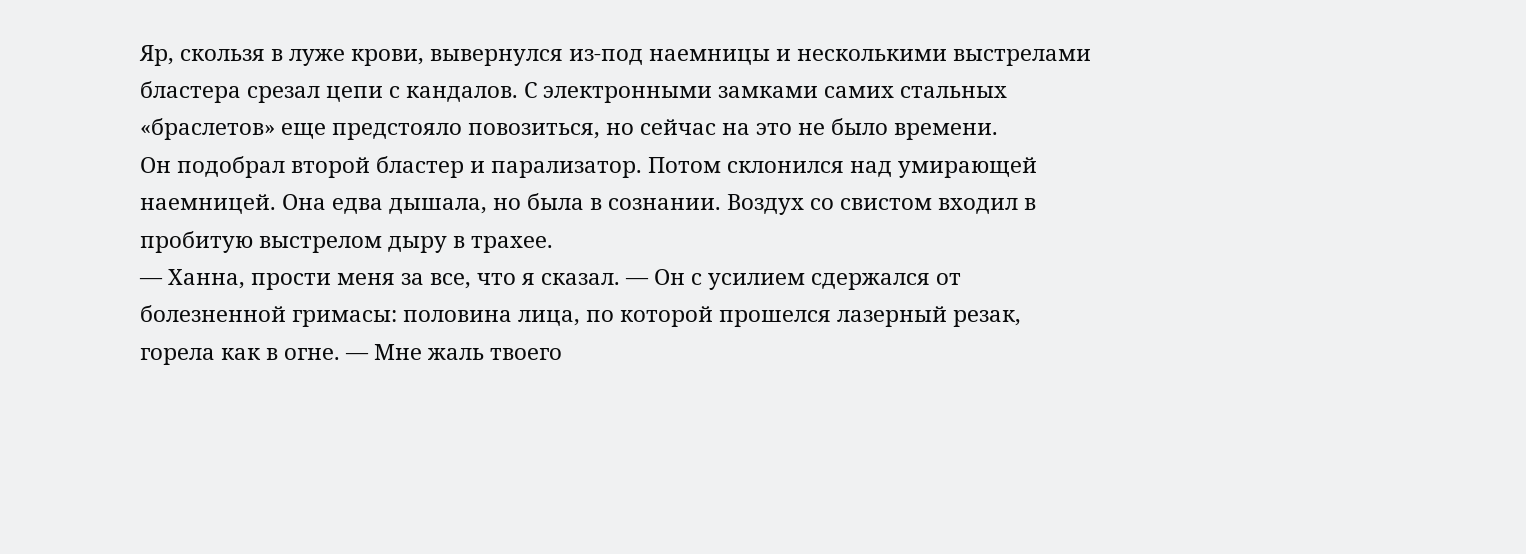Яр, скользя в луже крови, вывернулся из-под наемницы и несколькими выстрелами бластера срезал цепи с кандалов. С электронными замками самих стальных «браслетов» еще предстояло повозиться, но сейчас на это не было времени.
Он подобрал второй бластер и парализатор. Потом склонился над умирающей наемницей. Она едва дышала, но была в сознании. Воздух со свистом входил в пробитую выстрелом дыру в трахее.
— Ханна, прости меня за все, что я сказал. — Он с усилием сдержался от болезненной гримасы: половина лица, по которой прошелся лазерный резак, горела как в огне. — Мне жаль твоего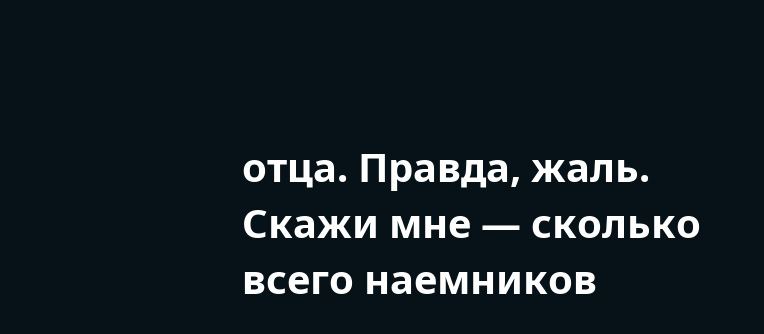отца. Правда, жаль. Скажи мне — сколько всего наемников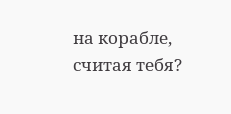на корабле, считая тебя?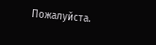Пожалуйста.